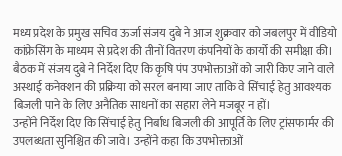मध्य प्रदेश के प्रमुख सचिव ऊर्जा संजय दुबे ने आज शुक्रवार को जबलपुर में वीडियो कांफ्रेसिंग के माध्यम से प्रदेश की तीनों वितरण कंपनियों के कार्यो की समीक्षा की। बैठक में संजय दुबे ने निर्देश दिए कि कृषि पंप उपभोक्ताओं को जारी किए जाने वाले अस्थाई कनेक्शन की प्रक्रिया को सरल बनाया जाए ताकि वे सिंचाई हेतु आवश्यक बिजली पाने के लिए अनैतिक साधनों का सहारा लेने मजबूर न हों।
उन्होंने निर्देश दिए कि सिंचाई हेतु निर्बाध बिजली की आपूर्ति के लिए ट्रांसफार्मर की उपलब्धता सुनिश्चित की जावे। उन्होंने कहा कि उपभोक्ताओं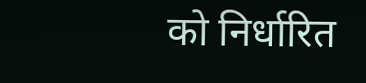को निर्धारित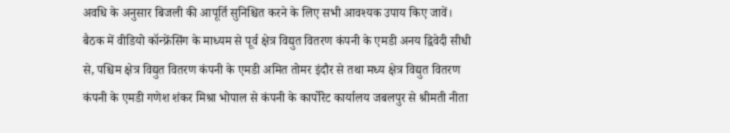अवधि के अनुसार बिजली की आपूर्ति सुनिश्चित करने के लिए सभी आवश्यक उपाय किए जावें।
बैठक में वीडियो कॉन्फ्रेंसिंग के माध्यम से पूर्व क्षेत्र विद्युत वितरण कंपनी के एमडी अनय द्विवेदी सीधी से, पश्चिम क्षेत्र विद्युत वितरण कंपनी के एमडी अमित तोमर इंदौर से तथा मध्य क्षेत्र विद्युत वितरण कंपनी के एमडी गणेश शंकर मिश्रा भोपाल से कंपनी के कार्पोरेट कार्यालय जबलपुर से श्रीमती नीता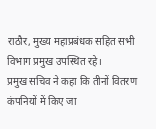राठौर, मुख्य महाप्रबंधक सहित सभी विभाग प्रमुख उपस्थित रहे।
प्रमुख सचिव ने कहा कि तीनों वितरण कंपनियों में किए जा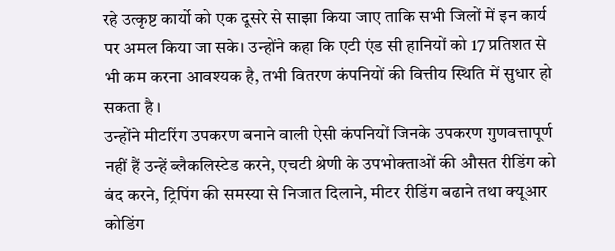रहे उत्कृष्ट कार्यो को एक दूसरे से साझा किया जाए ताकि सभी जिलों में इन कार्य पर अमल किया जा सके। उन्होंने कहा कि एटी एंड सी हानियों को 17 प्रतिशत से भी कम करना आवश्यक है, तभी वितरण कंपनियों की वित्तीय स्थिति में सुधार हो सकता है ।
उन्होंने मीटरिंग उपकरण बनाने वाली ऐसी कंपनियों जिनके उपकरण गुणवत्तापूर्ण नहीं हैं उन्हें ब्लैकलिस्टेड करने, एचटी श्रेणी के उपभोक्ताओं की औसत रीडिंग को बंद करने, ट्रिपिंग की समस्या से निजात दिलाने, मीटर रीडिंग बढाने तथा क्यूआर कोडिंग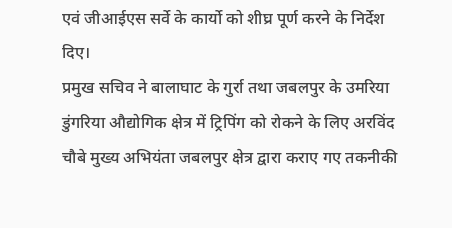एवं जीआईएस सर्वे के कार्यो को शीघ्र पूर्ण करने के निर्देश दिए।
प्रमुख सचिव ने बालाघाट के गुर्रा तथा जबलपुर के उमरिया डुंगरिया औद्योगिक क्षेत्र में ट्रिपिंग को रोकने के लिए अरविंद चौबे मुख्य अभियंता जबलपुर क्षेत्र द्वारा कराए गए तकनीकी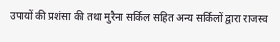उपायों की प्रशंसा की तथा मुरैना सर्किल सहित अन्य सर्किलों द्वारा राजस्व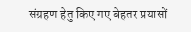संग्रहण हेतु किए गए बेहतर प्रयासों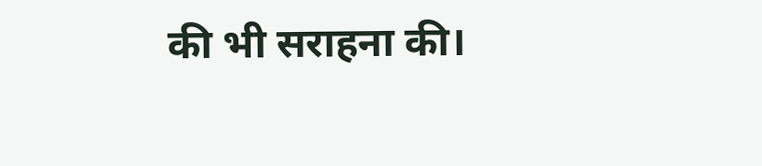की भी सराहना की।